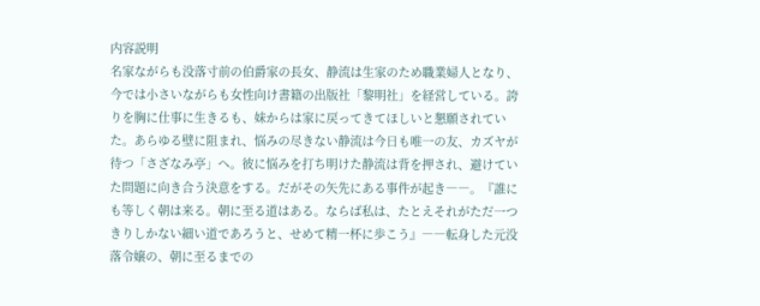内容説明
名家ながらも没落寸前の伯爵家の長女、静流は生家のため職業婦人となり、今では小さいながらも女性向け書籍の出版社「黎明社」を経営している。誇りを胸に仕事に生きるも、妹からは家に戻ってきてほしいと懇願されていた。あらゆる壁に阻まれ、悩みの尽きない静流は今日も唯一の友、カズヤが待つ「さざなみ亭」へ。彼に悩みを打ち明けた静流は背を押され、避けていた問題に向き合う決意をする。だがその矢先にある事件が起き――。『誰にも等しく朝は来る。朝に至る道はある。ならば私は、たとえそれがただ一つきりしかない細い道であろうと、せめて精一杯に歩こう』――転身した元没落令嬢の、朝に至るまでの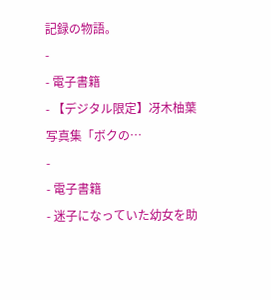記録の物語。
-
- 電子書籍
- 【デジタル限定】冴木柚葉写真集「ボクの…
-
- 電子書籍
- 迷子になっていた幼女を助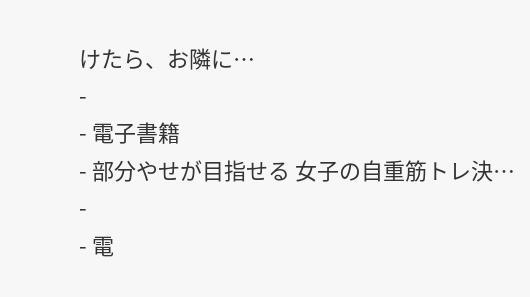けたら、お隣に…
-
- 電子書籍
- 部分やせが目指せる 女子の自重筋トレ決…
-
- 電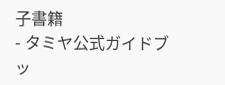子書籍
- タミヤ公式ガイドブッ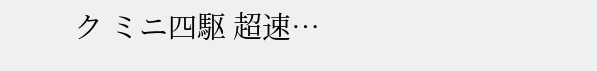ク ミニ四駆 超速…